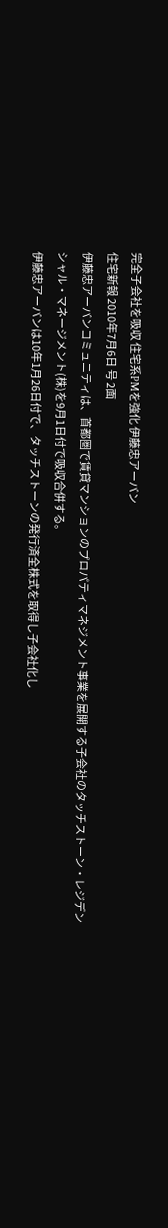完全子会社を吸収 住宅系PMを強化 伊藤忠アーバン
住宅新報 2010年7月6日 号 2面
伊藤忠アーバンコミュニティは、首都圏で賃貸マンションのプロパティマネジメント事業を展開する子会社のタッチストーン・レジデンシャル・マネージメント(株)を9月1日付で吸収合併する。
伊藤忠アーバンは10年1月26日付で、タッチストーンの発行済全株式を取得し子会社化し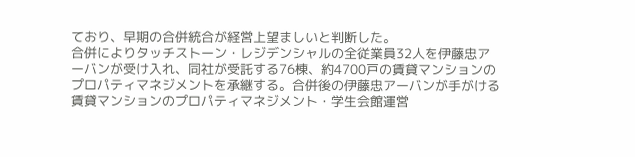ており、早期の合併統合が経営上望ましいと判断した。
合併によりタッチストーン・レジデンシャルの全従業員32人を伊藤忠アーバンが受け入れ、同社が受託する76棟、約4700戸の賃貸マンションのプロパティマネジメントを承継する。合併後の伊藤忠アーバンが手がける賃貸マンションのプロパティマネジメント・学生会館運営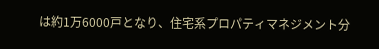は約1万6000戸となり、住宅系プロパティマネジメント分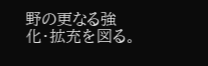野の更なる強化・拡充を図る。